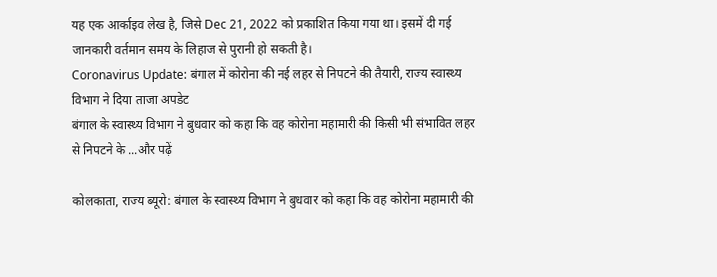यह एक आर्काइव लेख है, जिसे Dec 21, 2022 को प्रकाशित किया गया था। इसमें दी गई जानकारी वर्तमान समय के लिहाज से पुरानी हो सकती है।
Coronavirus Update: बंगाल में कोरोना की नई लहर से निपटने की तैयारी, राज्य स्वास्थ्य विभाग ने दिया ताजा अपडेट
बंगाल के स्वास्थ्य विभाग ने बुधवार को कहा कि वह कोरोना महामारी की किसी भी संभावित लहर से निपटने के ...और पढ़ें

कोलकाता, राज्य ब्यूरो: बंगाल के स्वास्थ्य विभाग ने बुधवार को कहा कि वह कोरोना महामारी की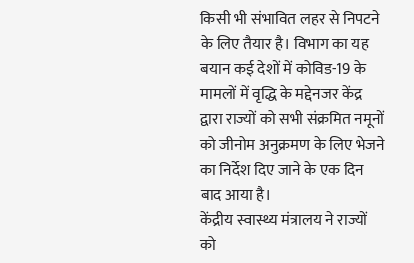किसी भी संभावित लहर से निपटने के लिए तैयार है। विभाग का यह बयान कई देशों में कोविड-19 के मामलों में वृद्धि के मद्देनजर केंद्र द्वारा राज्यों को सभी संक्रमित नमूनों को जीनोम अनुक्रमण के लिए भेजने का निर्देश दिए जाने के एक दिन बाद आया है।
केंद्रीय स्वास्थ्य मंत्रालय ने राज्यों को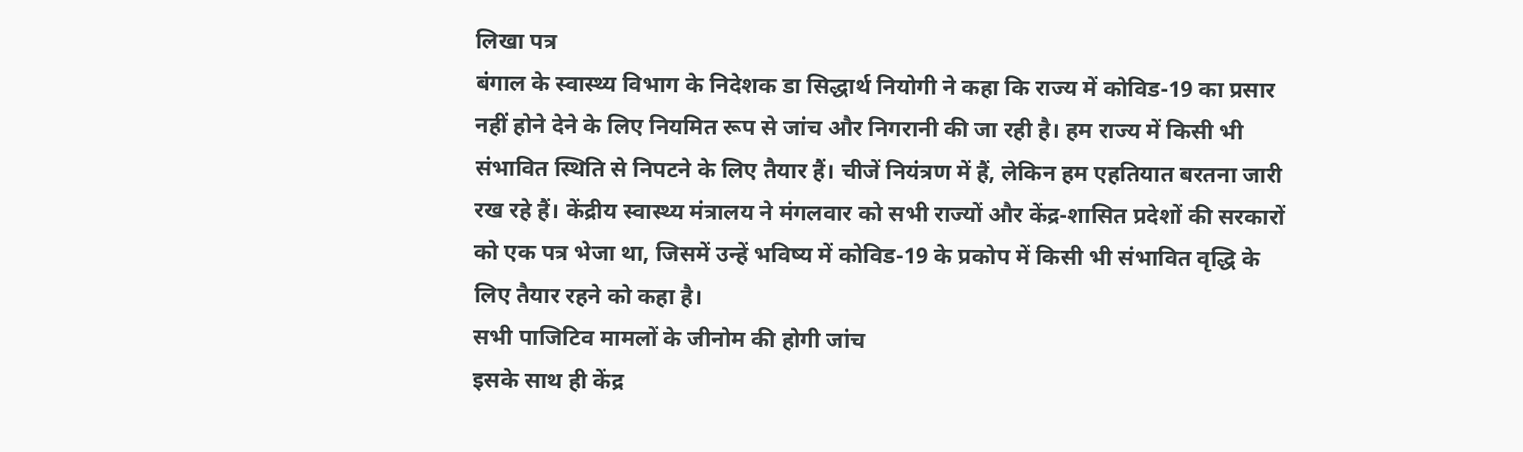लिखा पत्र
बंगाल के स्वास्थ्य विभाग के निदेशक डा सिद्धार्थ नियोगी ने कहा कि राज्य में कोविड-19 का प्रसार नहीं होने देने के लिए नियमित रूप से जांच और निगरानी की जा रही है। हम राज्य में किसी भी संभावित स्थिति से निपटने के लिए तैयार हैं। चीजें नियंत्रण में हैं, लेकिन हम एहतियात बरतना जारी रख रहे हैं। केंद्रीय स्वास्थ्य मंत्रालय ने मंगलवार को सभी राज्यों और केंद्र-शासित प्रदेशों की सरकारों को एक पत्र भेजा था, जिसमें उन्हें भविष्य में कोविड-19 के प्रकोप में किसी भी संभावित वृद्धि के लिए तैयार रहने को कहा है।
सभी पाजिटिव मामलों के जीनोम की होगी जांच
इसके साथ ही केंद्र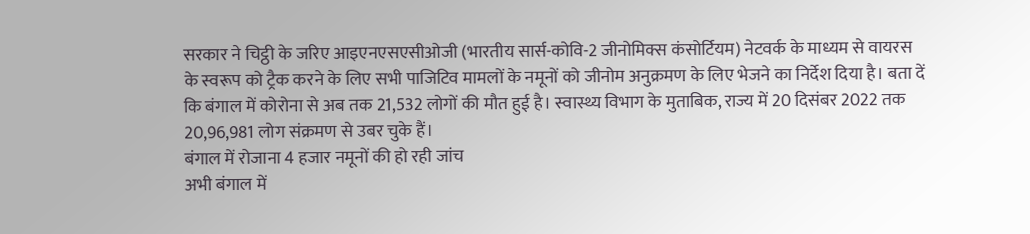सरकार ने चिट्ठी के जरिए आइएनएसएसीओजी (भारतीय सार्स-कोवि-2 जीनोमिक्स कंसोर्टियम) नेटवर्क के माध्यम से वायरस के स्वरूप को ट्रैक करने के लिए सभी पाजिटिव मामलों के नमूनों को जीनोम अनुक्रमण के लिए भेजने का निर्देश दिया है। बता दें कि बंगाल में कोरोना से अब तक 21,532 लोगों की मौत हुई है। स्वास्थ्य विभाग के मुताबिक, राज्य में 20 दिसंबर 2022 तक 20,96,981 लोग संक्रमण से उबर चुके हैं।
बंगाल में रोजाना 4 हजार नमूनों की हो रही जांच
अभी बंगाल में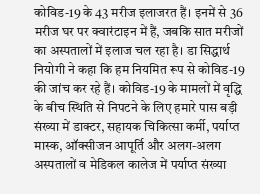कोविड-19 के 43 मरीज इलाजरत हैं। इनमें से 36 मरीज घर पर क्वारंटाइन में हैं, जबकि सात मरीजों का अस्पतालों में इलाज चल रहा है। डा सिद्धार्थ नियोगी ने कहा कि हम नियमित रूप से कोविड-19 की जांच कर रहे हैं। कोविड-19 के मामलों में वृद्धि के बीच स्थिति से निपटने के लिए हमारे पास बड़ी संख्या में डाक्टर, सहायक चिकित्सा कर्मी, पर्याप्त मास्क, ऑक्सीजन आपूर्ति और अलग-अलग अस्पतालों व मेडिकल कालेज में पर्याप्त संख्या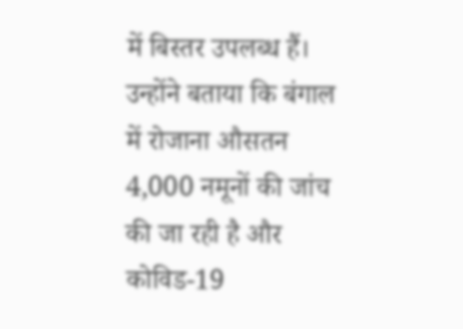में बिस्तर उपलब्ध हैं। उन्होंने बताया कि बंगाल में रोजाना औसतन 4,000 नमूनों की जांच की जा रही है और कोविड-19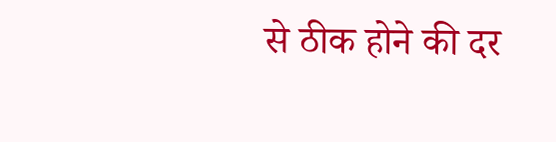से ठीक होने की दर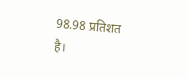98.98 प्रतिशत है।